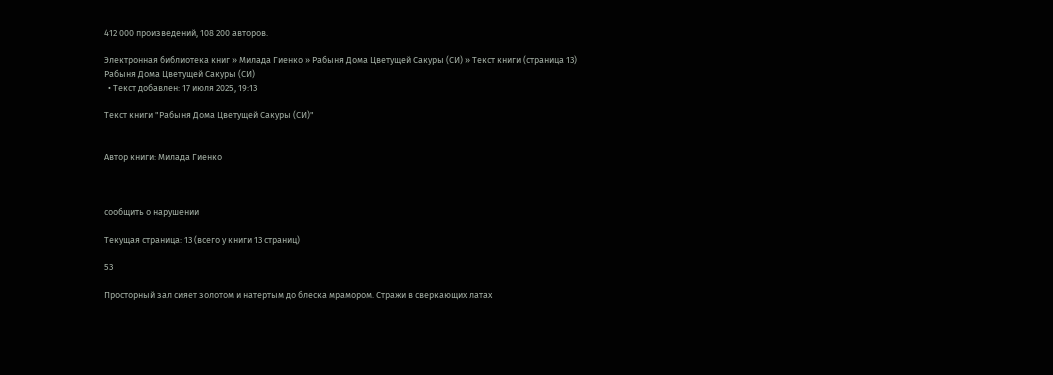412 000 произведений, 108 200 авторов.

Электронная библиотека книг » Милада Гиенко » Рабыня Дома Цветущей Сакуры (СИ) » Текст книги (страница 13)
Рабыня Дома Цветущей Сакуры (СИ)
  • Текст добавлен: 17 июля 2025, 19:13

Текст книги "Рабыня Дома Цветущей Сакуры (СИ)"


Автор книги: Милада Гиенко



сообщить о нарушении

Текущая страница: 13 (всего у книги 13 страниц)

53

Просторный зал сияет золотом и натертым до блеска мрамором. Стражи в сверкающих латах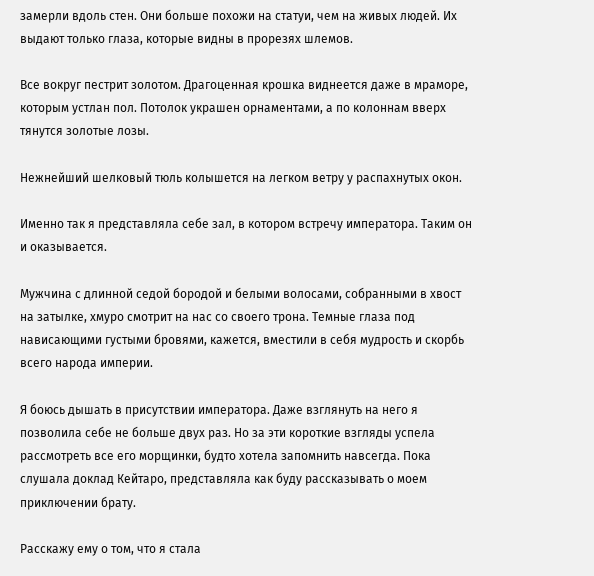замерли вдоль стен. Они больше похожи на статуи, чем на живых людей. Их выдают только глаза, которые видны в прорезях шлемов.

Все вокруг пестрит золотом. Драгоценная крошка виднеется даже в мраморе, которым устлан пол. Потолок украшен орнаментами, а по колоннам вверх тянутся золотые лозы.

Нежнейший шелковый тюль колышется на легком ветру у распахнутых окон.

Именно так я представляла себе зал, в котором встречу императора. Таким он и оказывается.

Мужчина с длинной седой бородой и белыми волосами, собранными в хвост на затылке, хмуро смотрит на нас со своего трона. Темные глаза под нависающими густыми бровями, кажется, вместили в себя мудрость и скорбь всего народа империи.

Я боюсь дышать в присутствии императора. Даже взглянуть на него я позволила себе не больше двух раз. Но за эти короткие взгляды успела рассмотреть все его морщинки, будто хотела запомнить навсегда. Пока слушала доклад Кейтаро, представляла как буду рассказывать о моем приключении брату.

Расскажу ему о том, что я стала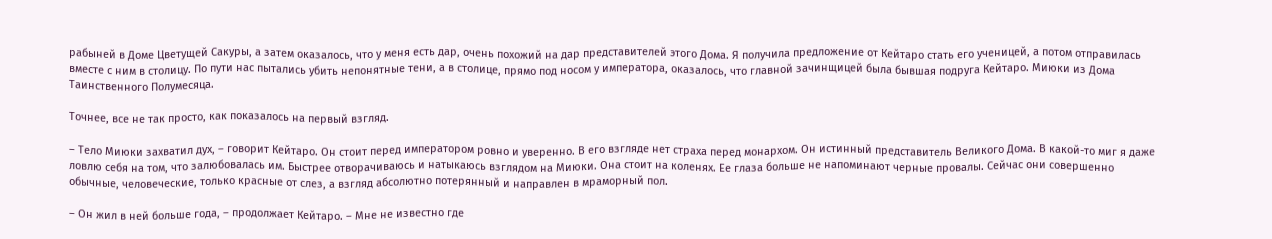рабыней в Доме Цветущей Сакуры, а затем оказалось, что у меня есть дар, очень похожий на дар представителей этого Дома. Я получила предложение от Кейтаро стать его ученицей, а потом отправилась вместе с ним в столицу. По пути нас пытались убить непонятные тени, а в столице, прямо под носом у императора, оказалось, что главной зачинщицей была бывшая подруга Кейтаро. Миюки из Дома Таинственного Полумесяца.

Точнее, все не так просто, как показалось на первый взгляд.

– Тело Миюки захватил дух, – говорит Кейтаро. Он стоит перед императором ровно и уверенно. В его взгляде нет страха перед монархом. Он истинный представитель Великого Дома. В какой-то миг я даже ловлю себя на том, что залюбовалась им. Быстрее отворачиваюсь и натыкаюсь взглядом на Миюки. Она стоит на коленях. Ее глаза больше не напоминают черные провалы. Сейчас они совершенно обычные, человеческие, только красные от слез, а взгляд абсолютно потерянный и направлен в мраморный пол.

– Он жил в ней больше года, – продолжает Кейтаро. – Мне не известно где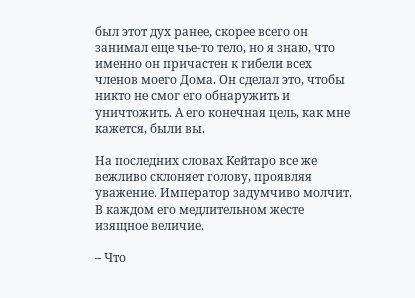был этот дух ранее, скорее всего он занимал еще чье-то тело, но я знаю, что именно он причастен к гибели всех членов моего Дома. Он сделал это, чтобы никто не смог его обнаружить и уничтожить. А его конечная цель, как мне кажется, были вы.

На последних словах Кейтаро все же вежливо склоняет голову, проявляя уважение. Император задумчиво молчит. В каждом его медлительном жесте изящное величие.

– Что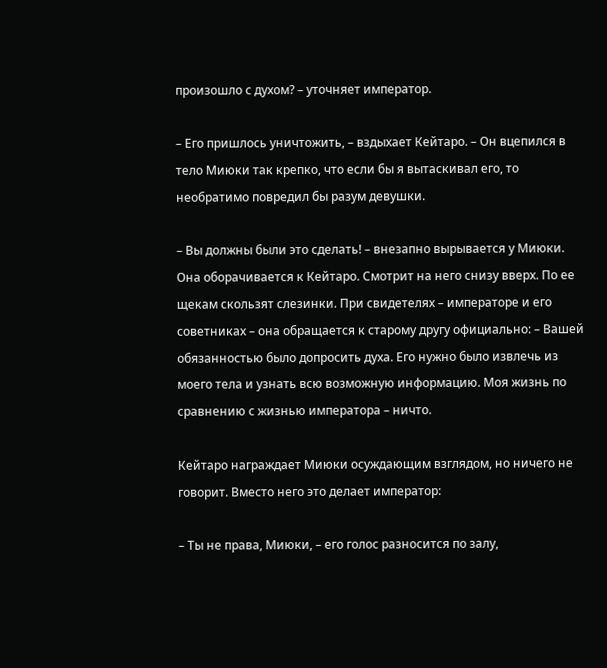произошло с духом? – уточняет император.

– Его пришлось уничтожить, – вздыхает Кейтаро. – Он вцепился в тело Миюки так крепко, что если бы я вытаскивал его, то необратимо повредил бы разум девушки.

– Вы должны были это сделать! – внезапно вырывается у Миюки. Она оборачивается к Кейтаро. Смотрит на него снизу вверх. По ее щекам скользят слезинки. При свидетелях – императоре и его советниках – она обращается к старому другу официально: – Вашей обязанностью было допросить духа. Его нужно было извлечь из моего тела и узнать всю возможную информацию. Моя жизнь по сравнению с жизнью императора – ничто.

Кейтаро награждает Миюки осуждающим взглядом, но ничего не говорит. Вместо него это делает император:

– Ты не права, Миюки, – его голос разносится по залу,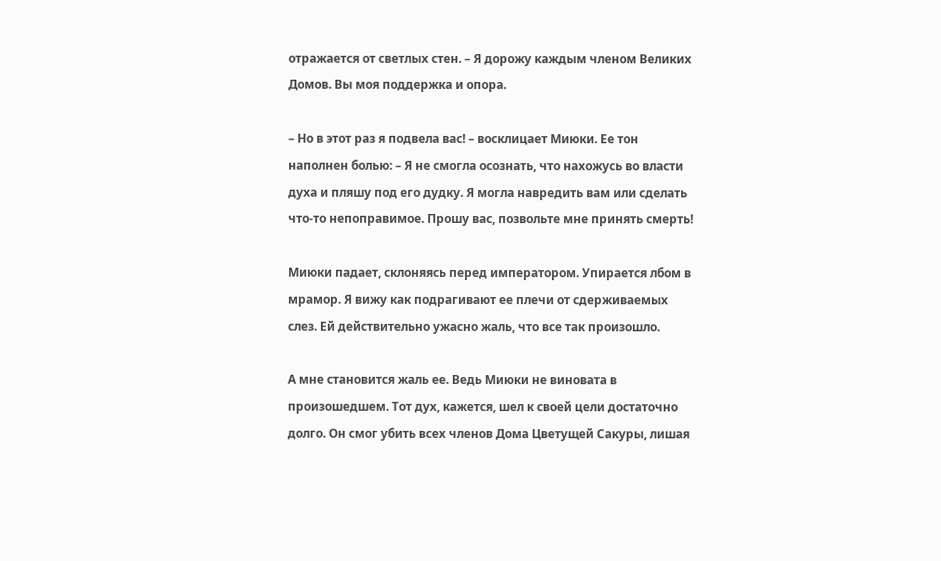отражается от светлых стен. – Я дорожу каждым членом Великих Домов. Вы моя поддержка и опора.

– Но в этот раз я подвела вас! – восклицает Миюки. Ее тон наполнен болью: – Я не смогла осознать, что нахожусь во власти духа и пляшу под его дудку. Я могла навредить вам или сделать что-то непоправимое. Прошу вас, позвольте мне принять смерть!

Миюки падает, склоняясь перед императором. Упирается лбом в мрамор. Я вижу как подрагивают ее плечи от сдерживаемых слез. Ей действительно ужасно жаль, что все так произошло.

А мне становится жаль ее. Ведь Миюки не виновата в произошедшем. Тот дух, кажется, шел к своей цели достаточно долго. Он смог убить всех членов Дома Цветущей Сакуры, лишая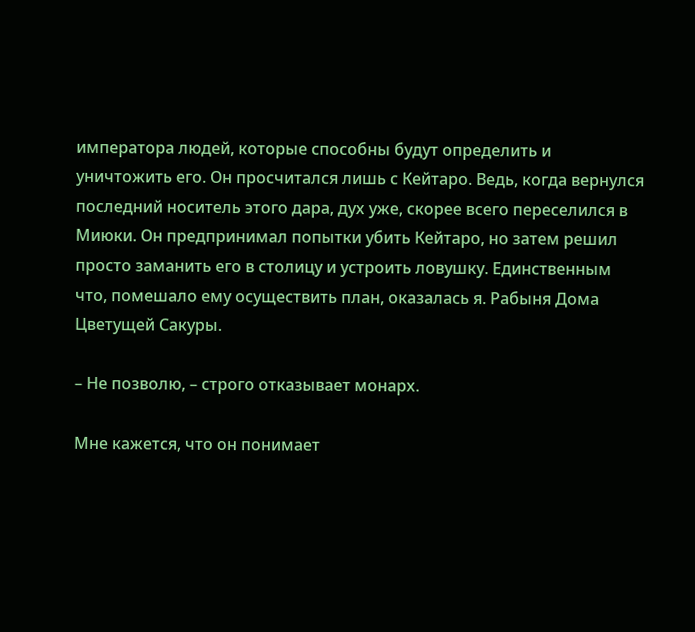императора людей, которые способны будут определить и уничтожить его. Он просчитался лишь с Кейтаро. Ведь, когда вернулся последний носитель этого дара, дух уже, скорее всего переселился в Миюки. Он предпринимал попытки убить Кейтаро, но затем решил просто заманить его в столицу и устроить ловушку. Единственным что, помешало ему осуществить план, оказалась я. Рабыня Дома Цветущей Сакуры.

– Не позволю, – строго отказывает монарх.

Мне кажется, что он понимает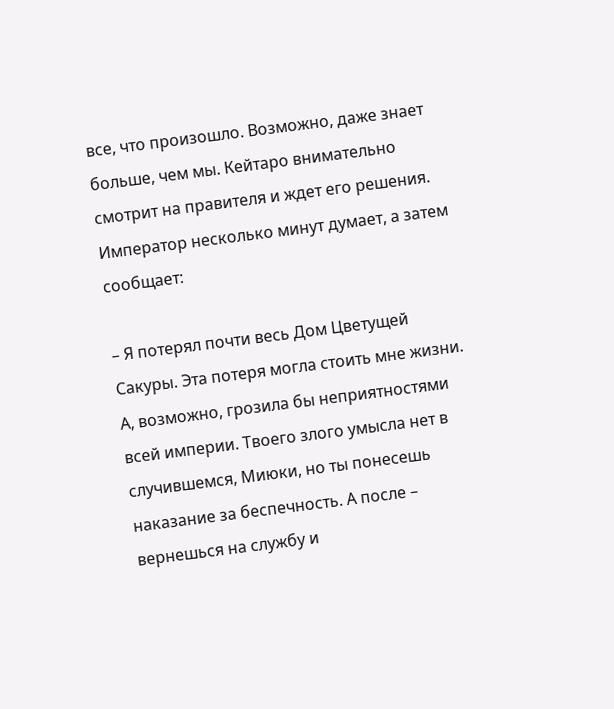все, что произошло. Возможно, даже знает больше, чем мы. Кейтаро внимательно смотрит на правителя и ждет его решения. Император несколько минут думает, а затем сообщает:

– Я потерял почти весь Дом Цветущей Сакуры. Эта потеря могла стоить мне жизни. А, возможно, грозила бы неприятностями всей империи. Твоего злого умысла нет в случившемся, Миюки, но ты понесешь наказание за беспечность. А после – вернешься на службу и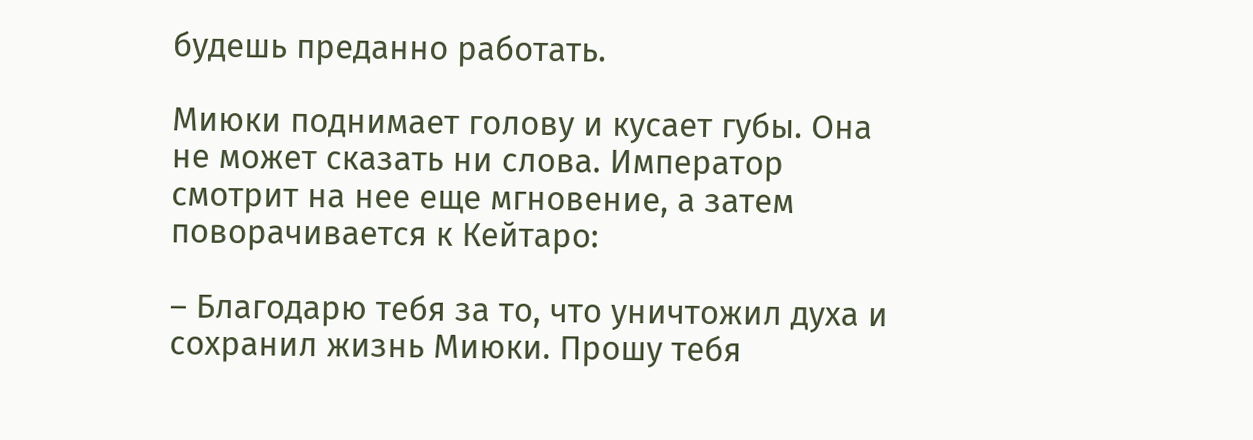будешь преданно работать.

Миюки поднимает голову и кусает губы. Она не может сказать ни слова. Император смотрит на нее еще мгновение, а затем поворачивается к Кейтаро:

– Благодарю тебя за то, что уничтожил духа и сохранил жизнь Миюки. Прошу тебя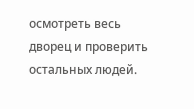осмотреть весь дворец и проверить остальных людей.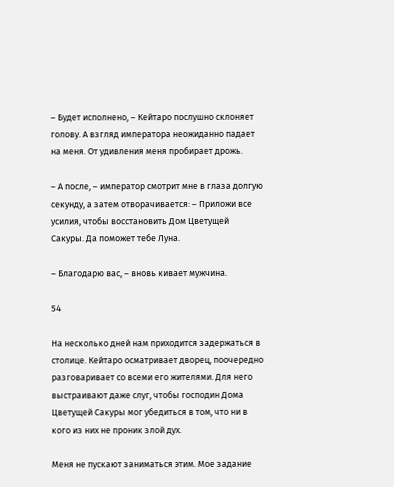– Будет исполнено, – Кейтаро послушно склоняет голову. А взгляд императора неожиданно падает на меня. От удивления меня пробирает дрожь.

– А после, – император смотрит мне в глаза долгую секунду, а затем отворачивается: – Приложи все усилия, чтобы восстановить Дом Цветущей Сакуры. Да поможет тебе Луна.

– Благодарю вас, – вновь кивает мужчина.

54

На несколько дней нам приходится задержаться в столице. Кейтаро осматривает дворец, поочередно разговаривает со всеми его жителями. Для него выстраивают даже слуг, чтобы господин Дома Цветущей Сакуры мог убедиться в том, что ни в кого из них не проник злой дух.

Меня не пускают заниматься этим. Мое задание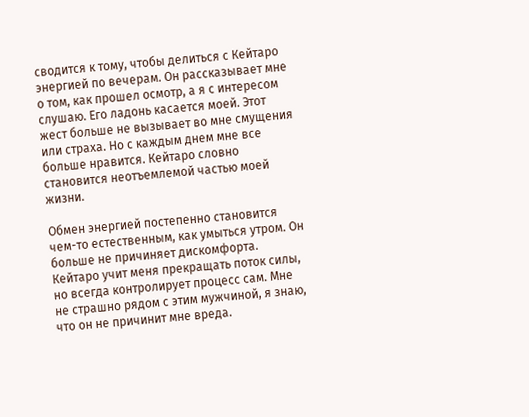сводится к тому, чтобы делиться с Кейтаро энергией по вечерам. Он рассказывает мне о том, как прошел осмотр, а я с интересом слушаю. Его ладонь касается моей. Этот жест больше не вызывает во мне смущения или страха. Но с каждым днем мне все больше нравится. Кейтаро словно становится неотъемлемой частью моей жизни.

Обмен энергией постепенно становится чем-то естественным, как умыться утром. Он больше не причиняет дискомфорта. Кейтаро учит меня прекращать поток силы, но всегда контролирует процесс сам. Мне не страшно рядом с этим мужчиной, я знаю, что он не причинит мне вреда.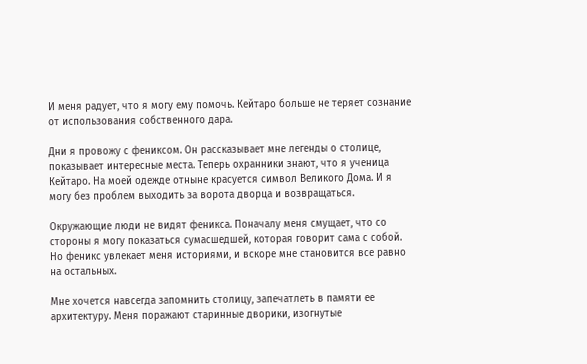И меня радует, что я могу ему помочь. Кейтаро больше не теряет сознание от использования собственного дара.

Дни я провожу с фениксом. Он рассказывает мне легенды о столице, показывает интересные места. Теперь охранники знают, что я ученица Кейтаро. На моей одежде отныне красуется символ Великого Дома. И я могу без проблем выходить за ворота дворца и возвращаться.

Окружающие люди не видят феникса. Поначалу меня смущает, что со стороны я могу показаться сумасшедшей, которая говорит сама с собой. Но феникс увлекает меня историями, и вскоре мне становится все равно на остальных.

Мне хочется навсегда запомнить столицу, запечатлеть в памяти ее архитектуру. Меня поражают старинные дворики, изогнутые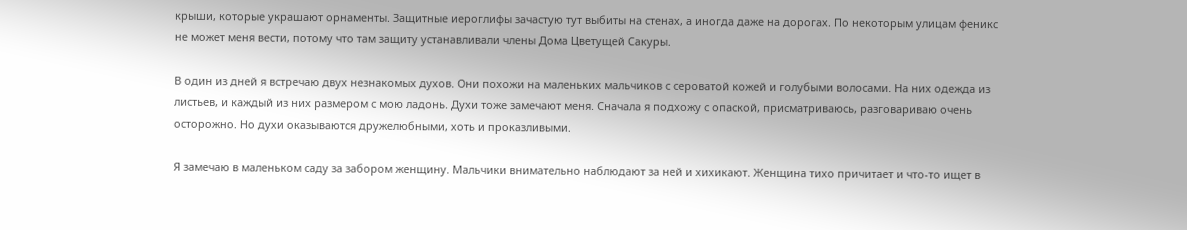крыши, которые украшают орнаменты. Защитные иероглифы зачастую тут выбиты на стенах, а иногда даже на дорогах. По некоторым улицам феникс не может меня вести, потому что там защиту устанавливали члены Дома Цветущей Сакуры.

В один из дней я встречаю двух незнакомых духов. Они похожи на маленьких мальчиков с сероватой кожей и голубыми волосами. На них одежда из листьев, и каждый из них размером с мою ладонь. Духи тоже замечают меня. Сначала я подхожу с опаской, присматриваюсь, разговариваю очень осторожно. Но духи оказываются дружелюбными, хоть и проказливыми.

Я замечаю в маленьком саду за забором женщину. Мальчики внимательно наблюдают за ней и хихикают. Женщина тихо причитает и что-то ищет в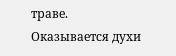траве. Оказывается духи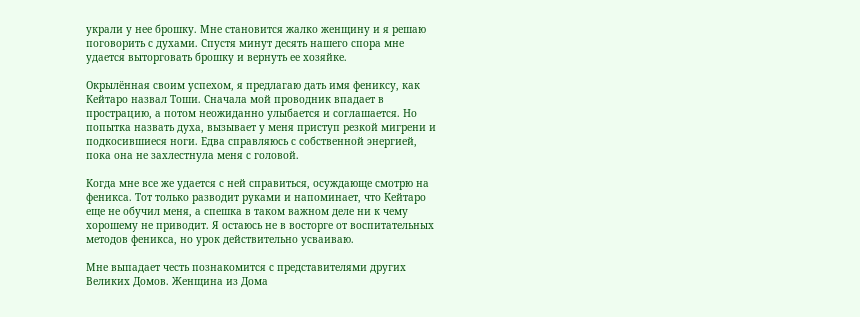украли у нее брошку. Мне становится жалко женщину и я решаю поговорить с духами. Спустя минут десять нашего спора мне удается выторговать брошку и вернуть ее хозяйке.

Окрылённая своим успехом, я предлагаю дать имя фениксу, как Кейтаро назвал Тоши. Сначала мой проводник впадает в прострацию, а потом неожиданно улыбается и соглашается. Но попытка назвать духа, вызывает у меня приступ резкой мигрени и подкосившиеся ноги. Едва справляюсь с собственной энергией, пока она не захлестнула меня с головой.

Когда мне все же удается с ней справиться, осуждающе смотрю на феникса. Тот только разводит руками и напоминает, что Кейтаро еще не обучил меня, а спешка в таком важном деле ни к чему хорошему не приводит. Я остаюсь не в восторге от воспитательных методов феникса, но урок действительно усваиваю.

Мне выпадает честь познакомится с представителями других Великих Домов. Женщина из Дома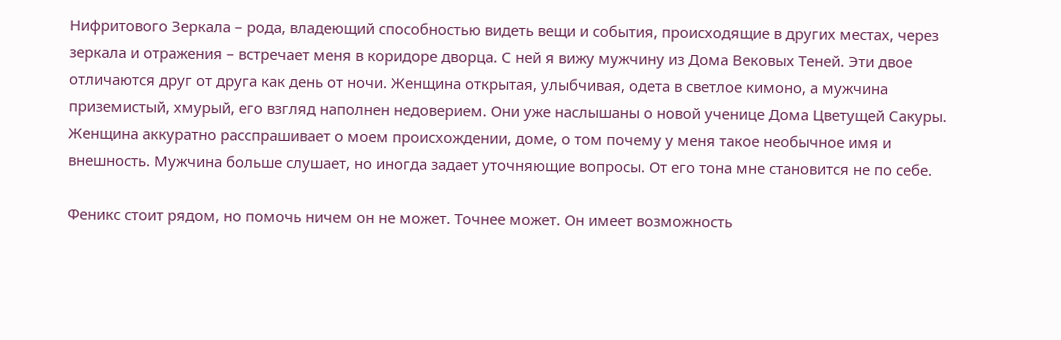Нифритового Зеркала – рода, владеющий способностью видеть вещи и события, происходящие в других местах, через зеркала и отражения – встречает меня в коридоре дворца. С ней я вижу мужчину из Дома Вековых Теней. Эти двое отличаются друг от друга как день от ночи. Женщина открытая, улыбчивая, одета в светлое кимоно, а мужчина приземистый, хмурый, его взгляд наполнен недоверием. Они уже наслышаны о новой ученице Дома Цветущей Сакуры. Женщина аккуратно расспрашивает о моем происхождении, доме, о том почему у меня такое необычное имя и внешность. Мужчина больше слушает, но иногда задает уточняющие вопросы. От его тона мне становится не по себе.

Феникс стоит рядом, но помочь ничем он не может. Точнее может. Он имеет возможность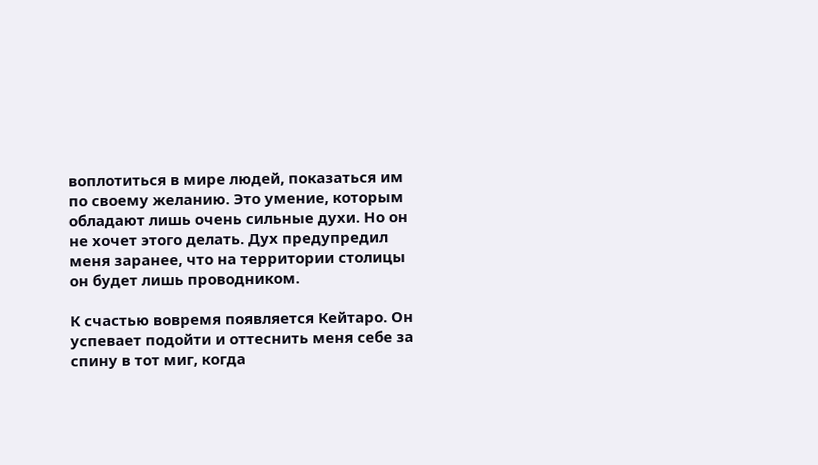воплотиться в мире людей, показаться им по своему желанию. Это умение, которым обладают лишь очень сильные духи. Но он не хочет этого делать. Дух предупредил меня заранее, что на территории столицы он будет лишь проводником.

К счастью вовремя появляется Кейтаро. Он успевает подойти и оттеснить меня себе за спину в тот миг, когда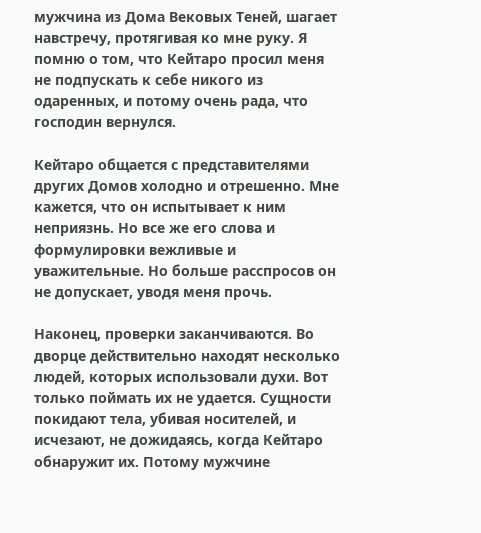мужчина из Дома Вековых Теней, шагает навстречу, протягивая ко мне руку. Я помню о том, что Кейтаро просил меня не подпускать к себе никого из одаренных, и потому очень рада, что господин вернулся.

Кейтаро общается с представителями других Домов холодно и отрешенно. Мне кажется, что он испытывает к ним неприязнь. Но все же его слова и формулировки вежливые и уважительные. Но больше расспросов он не допускает, уводя меня прочь.

Наконец, проверки заканчиваются. Во дворце действительно находят несколько людей, которых использовали духи. Вот только поймать их не удается. Сущности покидают тела, убивая носителей, и исчезают, не дожидаясь, когда Кейтаро обнаружит их. Потому мужчине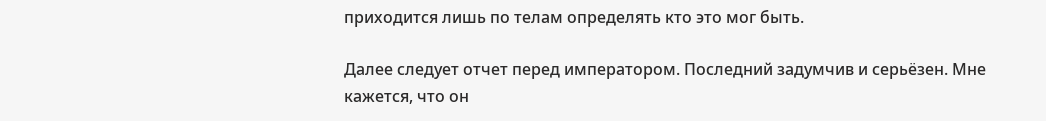приходится лишь по телам определять кто это мог быть.

Далее следует отчет перед императором. Последний задумчив и серьёзен. Мне кажется, что он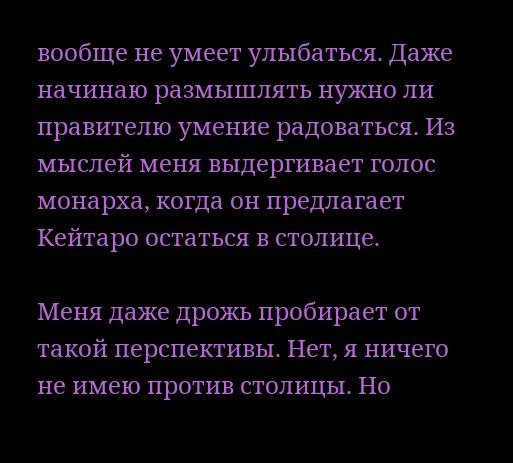вообще не умеет улыбаться. Даже начинаю размышлять нужно ли правителю умение радоваться. Из мыслей меня выдергивает голос монарха, когда он предлагает Кейтаро остаться в столице.

Меня даже дрожь пробирает от такой перспективы. Нет, я ничего не имею против столицы. Но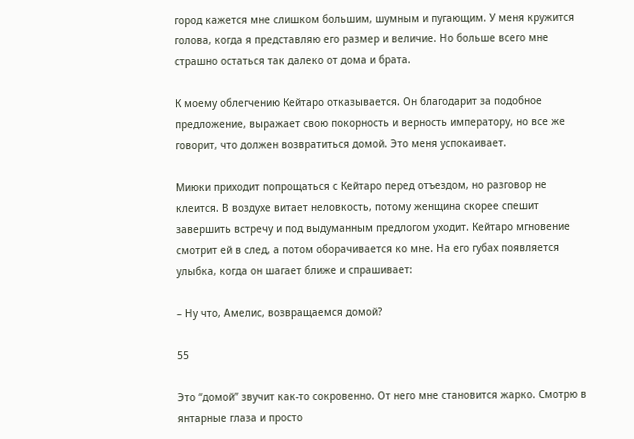город кажется мне слишком большим, шумным и пугающим. У меня кружится голова, когда я представляю его размер и величие. Но больше всего мне страшно остаться так далеко от дома и брата.

К моему облегчению Кейтаро отказывается. Он благодарит за подобное предложение, выражает свою покорность и верность императору, но все же говорит, что должен возвратиться домой. Это меня успокаивает.

Миюки приходит попрощаться с Кейтаро перед отъездом, но разговор не клеится. В воздухе витает неловкость, потому женщина скорее спешит завершить встречу и под выдуманным предлогом уходит. Кейтаро мгновение смотрит ей в след, а потом оборачивается ко мне. На его губах появляется улыбка, когда он шагает ближе и спрашивает:

– Ну что, Амелис, возвращаемся домой?

55

Это “домой” звучит как-то сокровенно. От него мне становится жарко. Смотрю в янтарные глаза и просто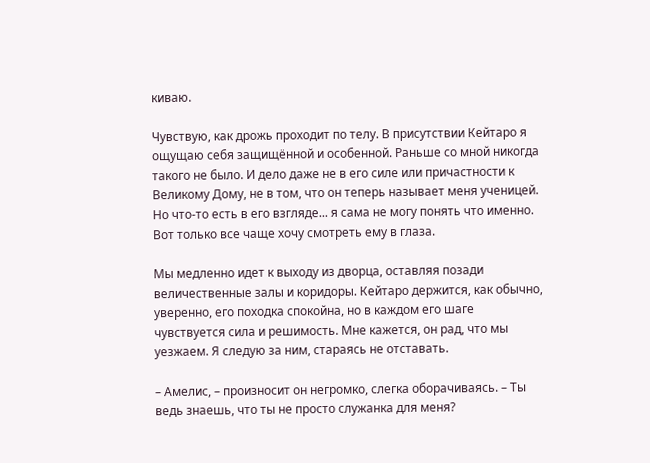киваю.

Чувствую, как дрожь проходит по телу. В присутствии Кейтаро я ощущаю себя защищённой и особенной. Раньше со мной никогда такого не было. И дело даже не в его силе или причастности к Великому Дому, не в том, что он теперь называет меня ученицей. Но что-то есть в его взгляде... я сама не могу понять что именно. Вот только все чаще хочу смотреть ему в глаза.

Мы медленно идет к выходу из дворца, оставляя позади величественные залы и коридоры. Кейтаро держится, как обычно, уверенно, его походка спокойна, но в каждом его шаге чувствуется сила и решимость. Мне кажется, он рад, что мы уезжаем. Я следую за ним, стараясь не отставать.

– Амелис, – произносит он негромко, слегка оборачиваясь. – Ты ведь знаешь, что ты не просто служанка для меня?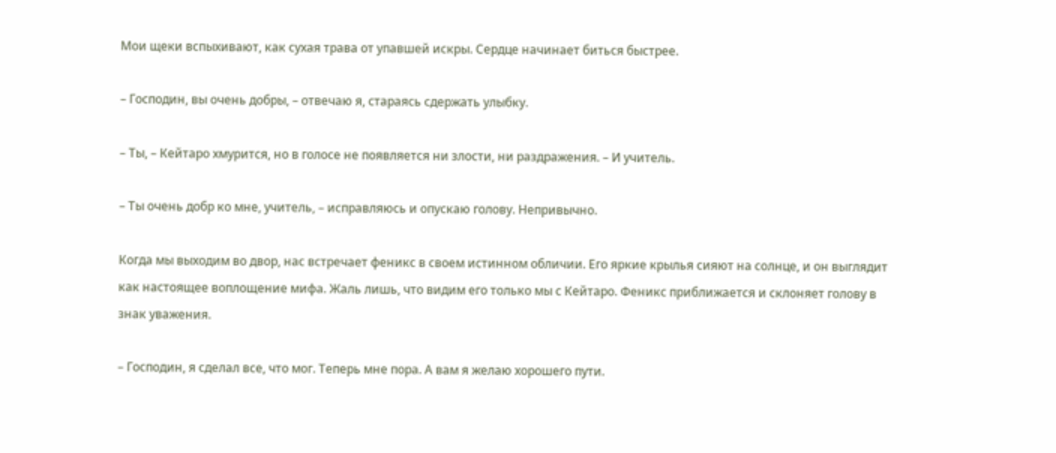Мои щеки вспыхивают, как сухая трава от упавшей искры. Сердце начинает биться быстрее.

– Господин, вы очень добры, – отвечаю я, стараясь сдержать улыбку.

– Ты, – Кейтаро хмурится, но в голосе не появляется ни злости, ни раздражения. – И учитель.

– Ты очень добр ко мне, учитель, – исправляюсь и опускаю голову. Непривычно.

Когда мы выходим во двор, нас встречает феникс в своем истинном обличии. Его яркие крылья сияют на солнце, и он выглядит как настоящее воплощение мифа. Жаль лишь, что видим его только мы с Кейтаро. Феникс приближается и склоняет голову в знак уважения.

– Господин, я сделал все, что мог. Теперь мне пора. А вам я желаю хорошего пути.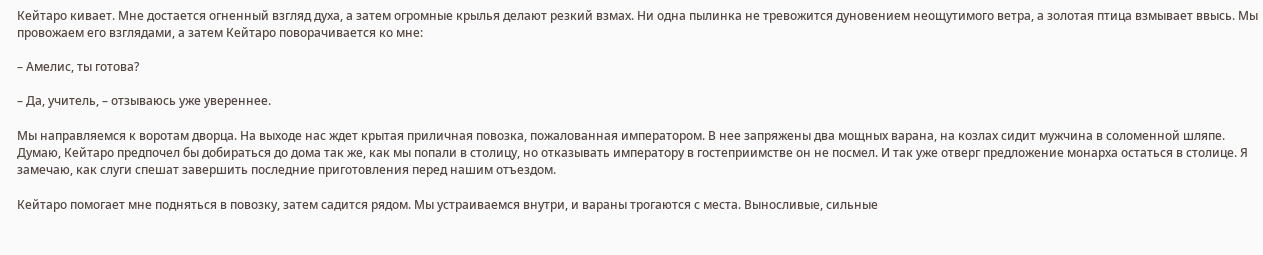Кейтаро кивает. Мне достается огненный взгляд духа, а затем огромные крылья делают резкий взмах. Ни одна пылинка не тревожится дуновением неощутимого ветра, а золотая птица взмывает ввысь. Мы провожаем его взглядами, а затем Кейтаро поворачивается ко мне:

– Амелис, ты готова?

– Да, учитель, – отзываюсь уже увереннее.

Мы направляемся к воротам дворца. На выходе нас ждет крытая приличная повозка, пожалованная императором. В нее запряжены два мощных варана, на козлах сидит мужчина в соломенной шляпе. Думаю, Кейтаро предпочел бы добираться до дома так же, как мы попали в столицу, но отказывать императору в гостеприимстве он не посмел. И так уже отверг предложение монарха остаться в столице. Я замечаю, как слуги спешат завершить последние приготовления перед нашим отъездом.

Кейтаро помогает мне подняться в повозку, затем садится рядом. Мы устраиваемся внутри, и вараны трогаются с места. Выносливые, сильные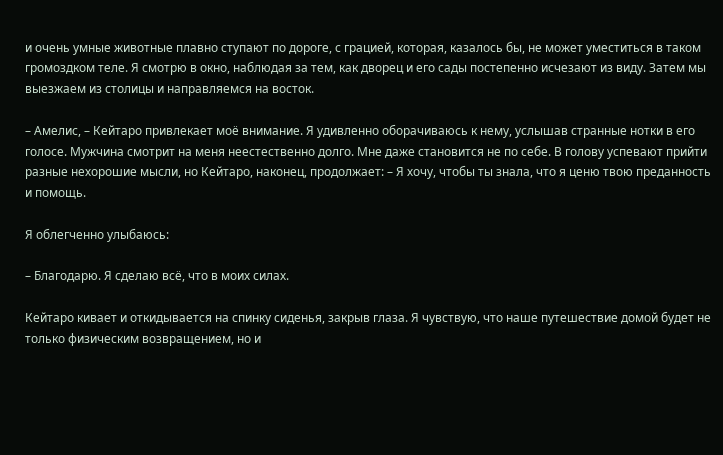и очень умные животные плавно ступают по дороге, с грацией, которая, казалось бы, не может уместиться в таком громоздком теле. Я смотрю в окно, наблюдая за тем, как дворец и его сады постепенно исчезают из виду. Затем мы выезжаем из столицы и направляемся на восток.

– Амелис, – Кейтаро привлекает моё внимание. Я удивленно оборачиваюсь к нему, услышав странные нотки в его голосе. Мужчина смотрит на меня неестественно долго. Мне даже становится не по себе. В голову успевают прийти разные нехорошие мысли, но Кейтаро, наконец, продолжает: – Я хочу, чтобы ты знала, что я ценю твою преданность и помощь.

Я облегченно улыбаюсь:

– Благодарю. Я сделаю всё, что в моих силах.

Кейтаро кивает и откидывается на спинку сиденья, закрыв глаза. Я чувствую, что наше путешествие домой будет не только физическим возвращением, но и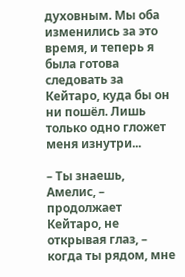духовным. Мы оба изменились за это время, и теперь я была готова следовать за Кейтаро, куда бы он ни пошёл. Лишь только одно гложет меня изнутри...

– Ты знаешь, Амелис, – продолжает Кейтаро, не открывая глаз, – когда ты рядом, мне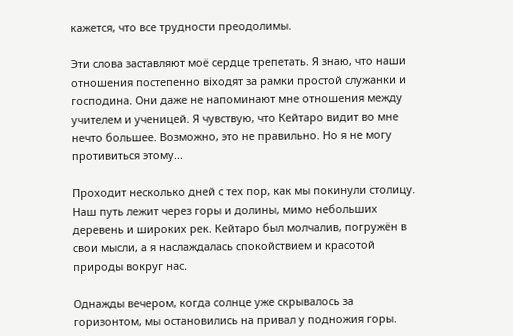кажется, что все трудности преодолимы.

Эти слова заставляют моё сердце трепетать. Я знаю, что наши отношения постепенно віходят за рамки простой служанки и господина. Они даже не напоминают мне отношения между учителем и ученицей. Я чувствую, что Кейтаро видит во мне нечто большее. Возможно, это не правильно. Но я не могу противиться этому...

Проходит несколько дней с тех пор, как мы покинули столицу. Наш путь лежит через горы и долины, мимо небольших деревень и широких рек. Кейтаро был молчалив, погружён в свои мысли, а я наслаждалась спокойствием и красотой природы вокруг нас.

Однажды вечером, когда солнце уже скрывалось за горизонтом, мы остановились на привал у подножия горы.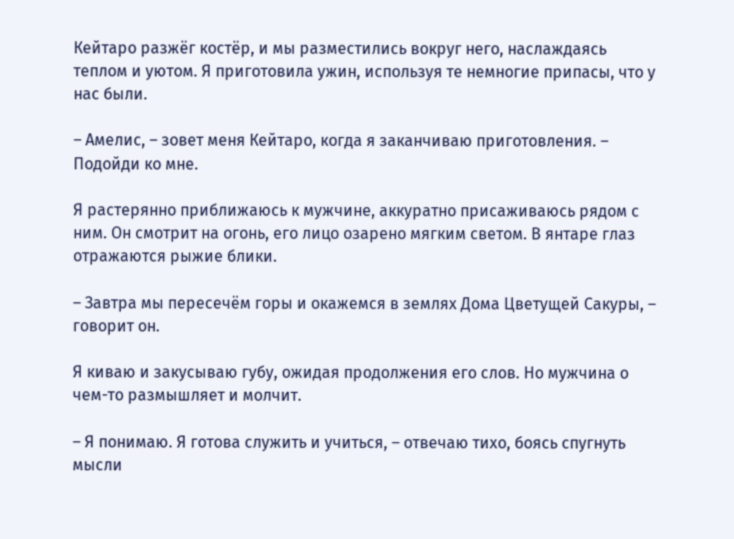Кейтаро разжёг костёр, и мы разместились вокруг него, наслаждаясь теплом и уютом. Я приготовила ужин, используя те немногие припасы, что у нас были.

– Амелис, – зовет меня Кейтаро, когда я заканчиваю приготовления. – Подойди ко мне.

Я растерянно приближаюсь к мужчине, аккуратно присаживаюсь рядом с ним. Он смотрит на огонь, его лицо озарено мягким светом. В янтаре глаз отражаются рыжие блики.

– Завтра мы пересечём горы и окажемся в землях Дома Цветущей Сакуры, – говорит он.

Я киваю и закусываю губу, ожидая продолжения его слов. Но мужчина о чем-то размышляет и молчит.

– Я понимаю. Я готова служить и учиться, – отвечаю тихо, боясь спугнуть мысли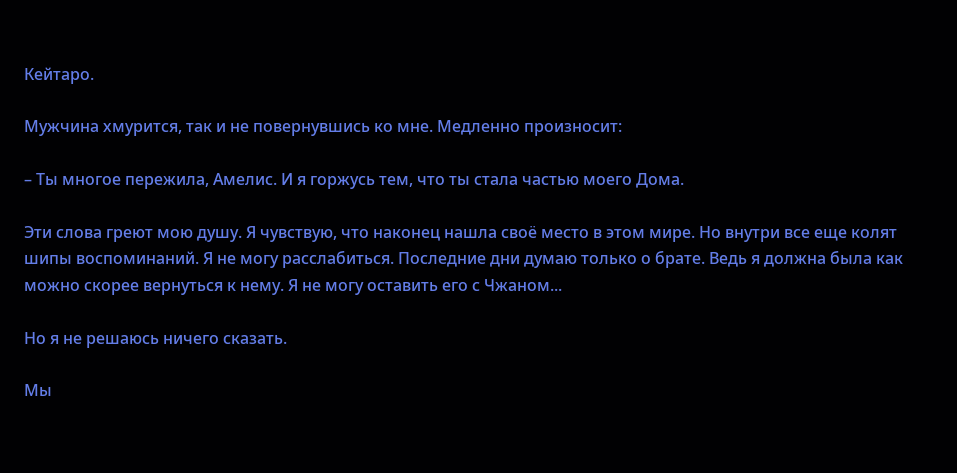Кейтаро.

Мужчина хмурится, так и не повернувшись ко мне. Медленно произносит:

– Ты многое пережила, Амелис. И я горжусь тем, что ты стала частью моего Дома.

Эти слова греют мою душу. Я чувствую, что наконец нашла своё место в этом мире. Но внутри все еще колят шипы воспоминаний. Я не могу расслабиться. Последние дни думаю только о брате. Ведь я должна была как можно скорее вернуться к нему. Я не могу оставить его с Чжаном...

Но я не решаюсь ничего сказать.

Мы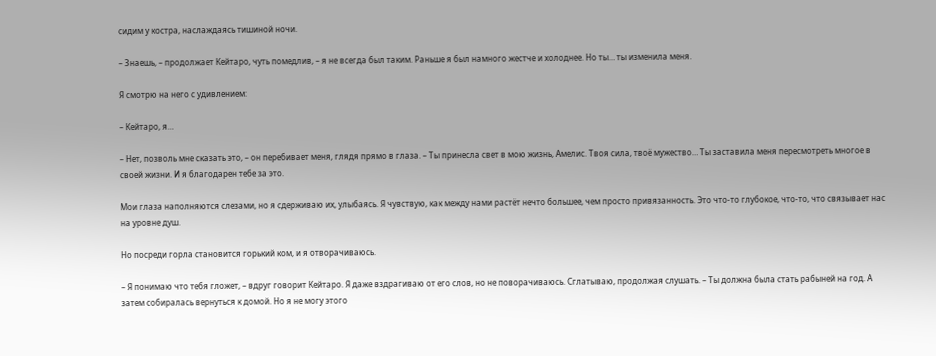сидим у костра, наслаждаясь тишиной ночи.

– Знаешь, – продолжает Кейтаро, чуть помедлив, – я не всегда был таким. Раньше я был намного жестче и холоднее. Но ты… ты изменила меня.

Я смотрю на него с удивлением:

– Кейтаро, я…

– Нет, позволь мне сказать это, – он перебивает меня, глядя прямо в глаза. – Ты принесла свет в мою жизнь, Амелис. Твоя сила, твоё мужество… Ты заставила меня пересмотреть многое в своей жизни. И я благодарен тебе за это.

Мои глаза наполняются слезами, но я сдерживаю их, улыбаясь. Я чувствую, как между нами растёт нечто большее, чем просто привязанность. Это что-то глубокое, что-то, что связывает нас на уровне душ.

Но посреди горла становится горький ком, и я отворачиваюсь.

– Я понимаю что тебя гложет, – вдруг говорит Кейтаро. Я даже вздрагиваю от его слов, но не поворачиваюсь. Сглатываю, продолжая слушать. – Ты должна была стать рабыней на год. А затем собиралась вернуться к домой. Но я не могу этого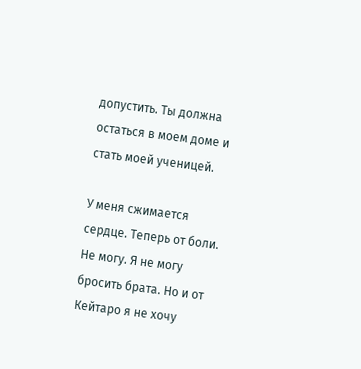допустить. Ты должна остаться в моем доме и стать моей ученицей.

У меня сжимается сердце. Теперь от боли. Не могу. Я не могу бросить брата. Но и от Кейтаро я не хочу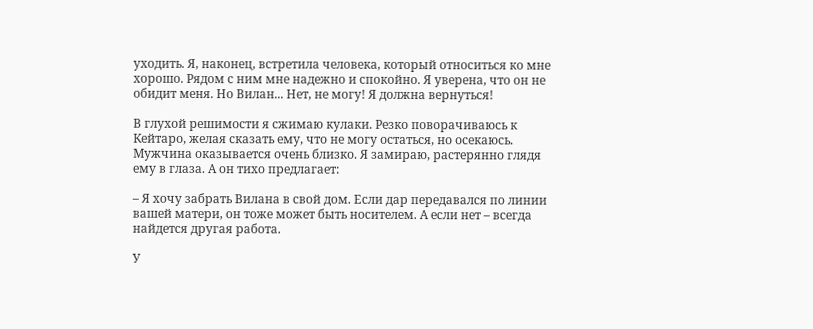уходить. Я, наконец, встретила человека, который относиться ко мне хорошо. Рядом с ним мне надежно и спокойно. Я уверена, что он не обидит меня. Но Вилан... Нет, не могу! Я должна вернуться!

В глухой решимости я сжимаю кулаки. Резко поворачиваюсь к Кейтаро, желая сказать ему, что не могу остаться, но осекаюсь. Мужчина оказывается очень близко. Я замираю, растерянно глядя ему в глаза. А он тихо предлагает:

– Я хочу забрать Вилана в свой дом. Если дар передавался по линии вашей матери, он тоже может быть носителем. А если нет – всегда найдется другая работа.

У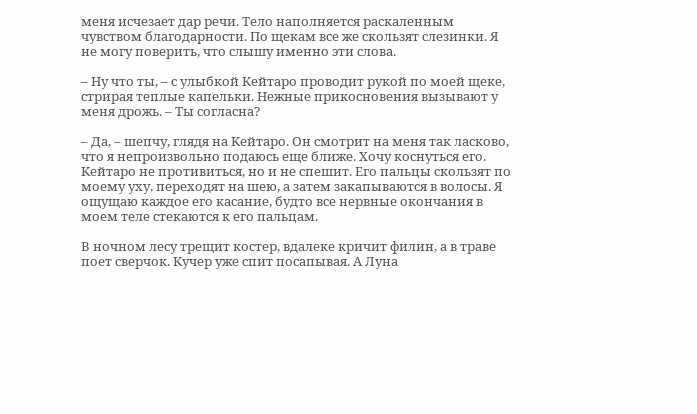меня исчезает дар речи. Тело наполняется раскаленным чувством благодарности. По щекам все же скользят слезинки. Я не могу поверить, что слышу именно эти слова.

– Ну что ты, – с улыбкой Кейтаро проводит рукой по моей щеке, стрирая теплые капельки. Нежные прикосновения вызывают у меня дрожь. – Ты согласна?

– Да, – шепчу, глядя на Кейтаро. Он смотрит на меня так ласково, что я непроизвольно подаюсь еще ближе. Хочу коснуться его. Кейтаро не противиться, но и не спешит. Его пальцы скользят по моему уху, переходят на шею, а затем закапываются в волосы. Я ощущаю каждое его касание, будто все нервные окончания в моем теле стекаются к его пальцам.

В ночном лесу трещит костер, вдалеке кричит филин, а в траве поет сверчок. Кучер уже спит посапывая. А Луна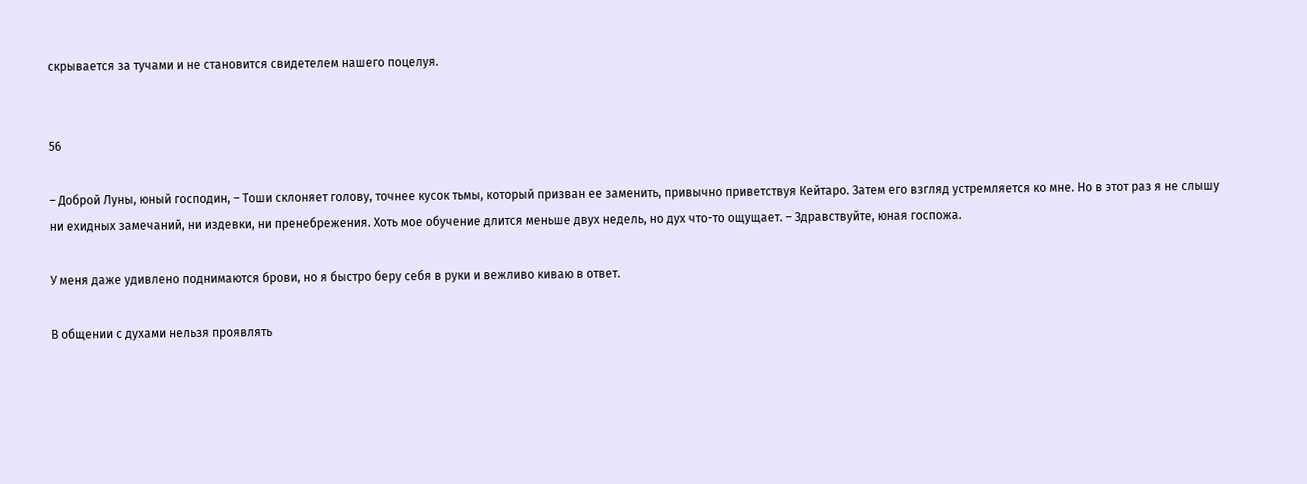скрывается за тучами и не становится свидетелем нашего поцелуя.


56

– Доброй Луны, юный господин, – Тоши склоняет голову, точнее кусок тьмы, который призван ее заменить, привычно приветствуя Кейтаро. Затем его взгляд устремляется ко мне. Но в этот раз я не слышу ни ехидных замечаний, ни издевки, ни пренебрежения. Хоть мое обучение длится меньше двух недель, но дух что-то ощущает. – Здравствуйте, юная госпожа.

У меня даже удивлено поднимаются брови, но я быстро беру себя в руки и вежливо киваю в ответ.

В общении с духами нельзя проявлять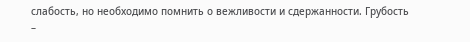слабость, но необходимо помнить о вежливости и сдержанности. Грубость –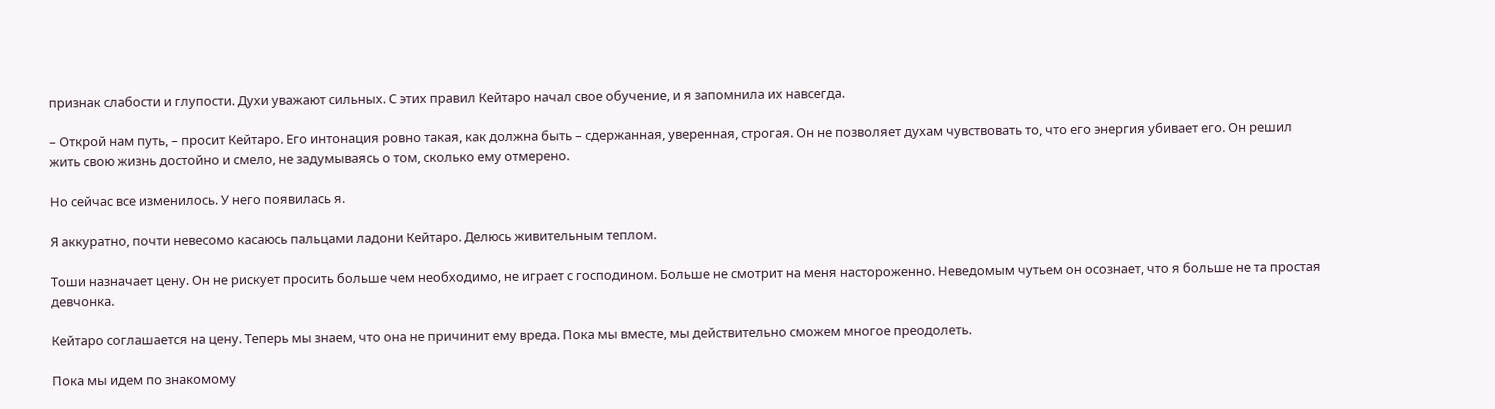признак слабости и глупости. Духи уважают сильных. С этих правил Кейтаро начал свое обучение, и я запомнила их навсегда.

– Открой нам путь, – просит Кейтаро. Его интонация ровно такая, как должна быть – сдержанная, уверенная, строгая. Он не позволяет духам чувствовать то, что его энергия убивает его. Он решил жить свою жизнь достойно и смело, не задумываясь о том, сколько ему отмерено.

Но сейчас все изменилось. У него появилась я.

Я аккуратно, почти невесомо касаюсь пальцами ладони Кейтаро. Делюсь живительным теплом.

Тоши назначает цену. Он не рискует просить больше чем необходимо, не играет с господином. Больше не смотрит на меня настороженно. Неведомым чутьем он осознает, что я больше не та простая девчонка.

Кейтаро соглашается на цену. Теперь мы знаем, что она не причинит ему вреда. Пока мы вместе, мы действительно сможем многое преодолеть.

Пока мы идем по знакомому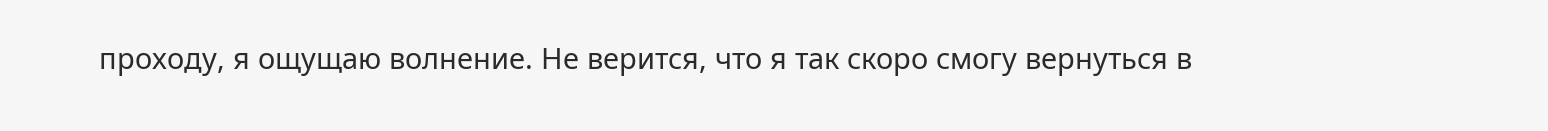проходу, я ощущаю волнение. Не верится, что я так скоро смогу вернуться в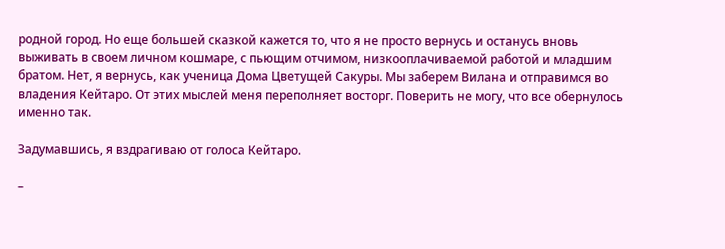родной город. Но еще большей сказкой кажется то, что я не просто вернусь и останусь вновь выживать в своем личном кошмаре, с пьющим отчимом, низкооплачиваемой работой и младшим братом. Нет, я вернусь, как ученица Дома Цветущей Сакуры. Мы заберем Вилана и отправимся во владения Кейтаро. От этих мыслей меня переполняет восторг. Поверить не могу, что все обернулось именно так.

Задумавшись, я вздрагиваю от голоса Кейтаро.

–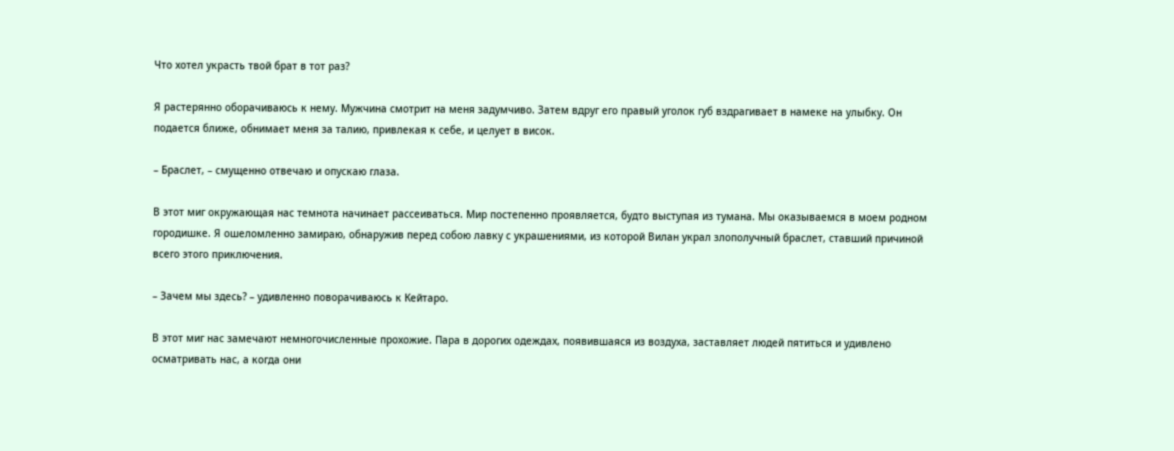Что хотел украсть твой брат в тот раз?

Я растерянно оборачиваюсь к нему. Мужчина смотрит на меня задумчиво. Затем вдруг его правый уголок губ вздрагивает в намеке на улыбку. Он подается ближе, обнимает меня за талию, привлекая к себе, и целует в висок.

– Браслет, – смущенно отвечаю и опускаю глаза.

В этот миг окружающая нас темнота начинает рассеиваться. Мир постепенно проявляется, будто выступая из тумана. Мы оказываемся в моем родном городишке. Я ошеломленно замираю, обнаружив перед собою лавку с украшениями, из которой Вилан украл злополучный браслет, ставший причиной всего этого приключения.

– Зачем мы здесь? – удивленно поворачиваюсь к Кейтаро.

В этот миг нас замечают немногочисленные прохожие. Пара в дорогих одеждах, появившаяся из воздуха, заставляет людей пятиться и удивлено осматривать нас, а когда они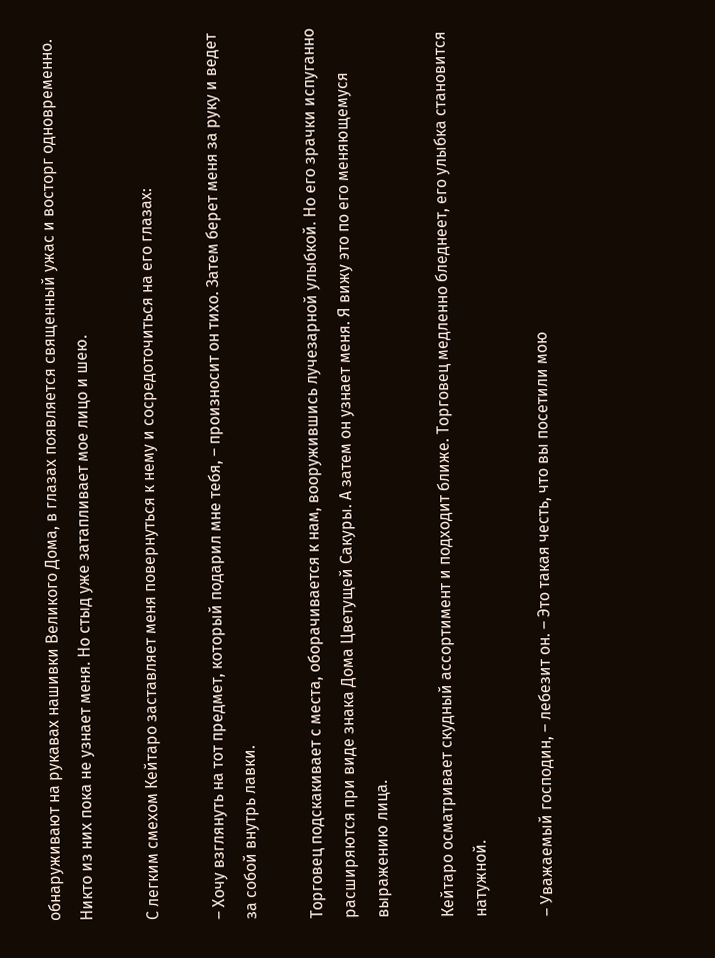обнаруживают на рукавах нашивки Великого Дома, в глазах появляется священный ужас и восторг одновременно. Никто из них пока не узнает меня. Но стыд уже затапливает мое лицо и шею.

С легким смехом Кейтаро заставляет меня повернуться к нему и сосредоточиться на его глазах:

– Хочу взглянуть на тот предмет, который подарил мне тебя, – произносит он тихо. Затем берет меня за руку и ведет за собой внутрь лавки.

Торговец подскакивает с места, оборачивается к нам, вооружившись лучезарной улыбкой. Но его зрачки испуганно расширяются при виде знака Дома Цветущей Сакуры. А затем он узнает меня. Я вижу это по его меняющемуся выражению лица.

Кейтаро осматривает скудный ассортимент и подходит ближе. Торговец медленно бледнеет, его улыбка становится натужной.

– Уважаемый господин, – лебезит он. – Это такая честь, что вы посетили мою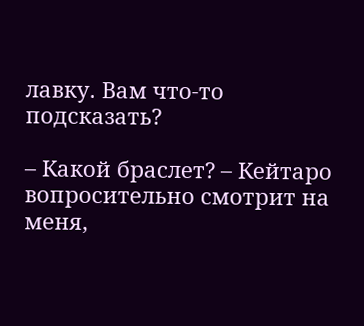лавку. Вам что-то подсказать?

– Какой браслет? – Кейтаро вопросительно смотрит на меня,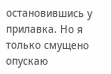остановившись у прилавка. Но я только смущено опускаю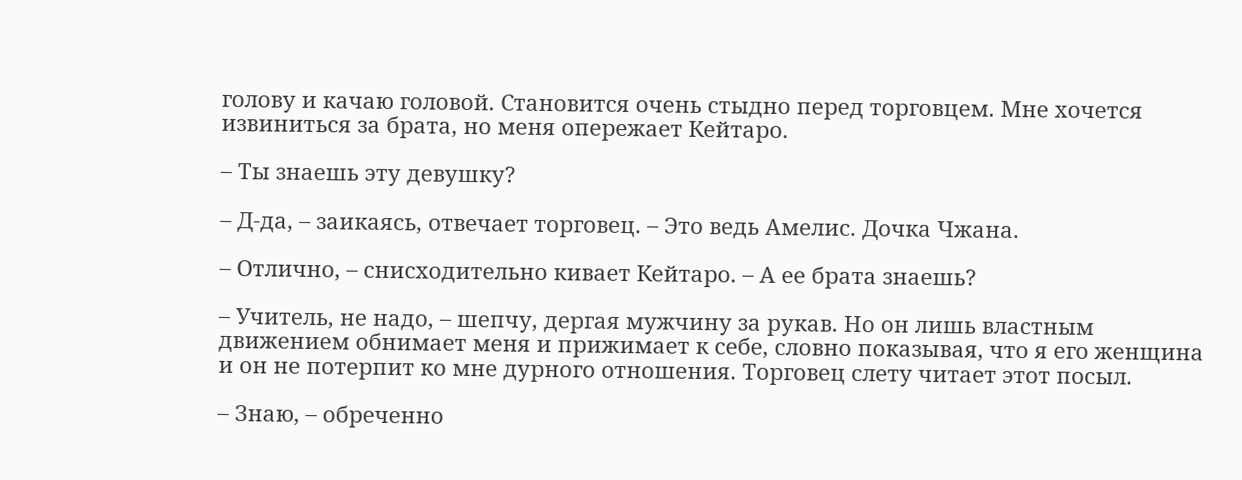голову и качаю головой. Становится очень стыдно перед торговцем. Мне хочется извиниться за брата, но меня опережает Кейтаро.

– Ты знаешь эту девушку?

– Д-да, – заикаясь, отвечает торговец. – Это ведь Амелис. Дочка Чжана.

– Отлично, – снисходительно кивает Кейтаро. – А ее брата знаешь?

– Учитель, не надо, – шепчу, дергая мужчину за рукав. Но он лишь властным движением обнимает меня и прижимает к себе, словно показывая, что я его женщина и он не потерпит ко мне дурного отношения. Торговец слету читает этот посыл.

– Знаю, – обреченно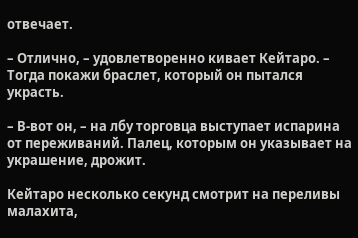отвечает.

– Отлично, – удовлетворенно кивает Кейтаро. – Тогда покажи браслет, который он пытался украсть.

– В-вот он, – на лбу торговца выступает испарина от переживаний. Палец, которым он указывает на украшение, дрожит.

Кейтаро несколько секунд смотрит на переливы малахита,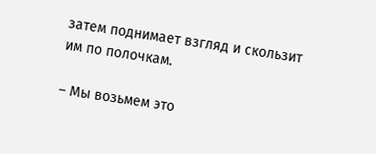затем поднимает взгляд и скользит им по полочкам.

– Мы возьмем это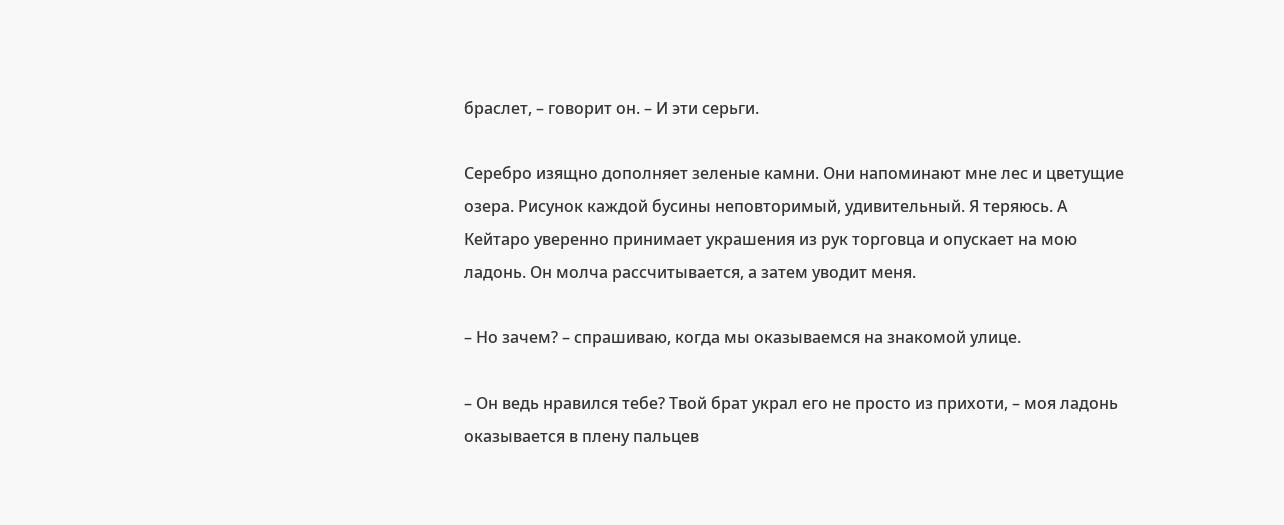браслет, – говорит он. – И эти серьги.

Серебро изящно дополняет зеленые камни. Они напоминают мне лес и цветущие озера. Рисунок каждой бусины неповторимый, удивительный. Я теряюсь. А Кейтаро уверенно принимает украшения из рук торговца и опускает на мою ладонь. Он молча рассчитывается, а затем уводит меня.

– Но зачем? – спрашиваю, когда мы оказываемся на знакомой улице.

– Он ведь нравился тебе? Твой брат украл его не просто из прихоти, – моя ладонь оказывается в плену пальцев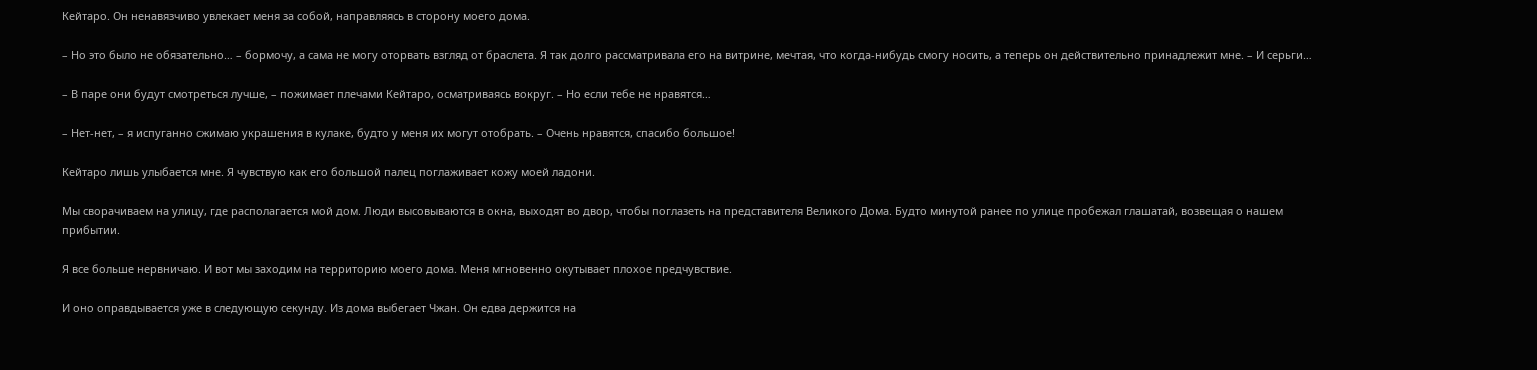Кейтаро. Он ненавязчиво увлекает меня за собой, направляясь в сторону моего дома.

– Но это было не обязательно… – бормочу, а сама не могу оторвать взгляд от браслета. Я так долго рассматривала его на витрине, мечтая, что когда-нибудь смогу носить, а теперь он действительно принадлежит мне. – И серьги…

– В паре они будут смотреться лучше, – пожимает плечами Кейтаро, осматриваясь вокруг. – Но если тебе не нравятся…

– Нет-нет, – я испуганно сжимаю украшения в кулаке, будто у меня их могут отобрать. – Очень нравятся, спасибо большое!

Кейтаро лишь улыбается мне. Я чувствую как его большой палец поглаживает кожу моей ладони.

Мы сворачиваем на улицу, где располагается мой дом. Люди высовываются в окна, выходят во двор, чтобы поглазеть на представителя Великого Дома. Будто минутой ранее по улице пробежал глашатай, возвещая о нашем прибытии.

Я все больше нервничаю. И вот мы заходим на территорию моего дома. Меня мгновенно окутывает плохое предчувствие.

И оно оправдывается уже в следующую секунду. Из дома выбегает Чжан. Он едва держится на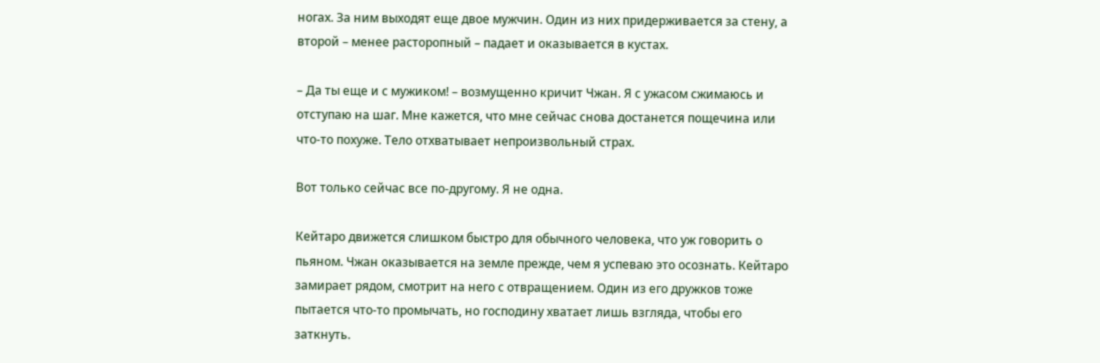ногах. За ним выходят еще двое мужчин. Один из них придерживается за стену, а второй – менее расторопный – падает и оказывается в кустах.

– Да ты еще и с мужиком! – возмущенно кричит Чжан. Я с ужасом сжимаюсь и отступаю на шаг. Мне кажется, что мне сейчас снова достанется пощечина или что-то похуже. Тело отхватывает непроизвольный страх.

Вот только сейчас все по-другому. Я не одна.

Кейтаро движется слишком быстро для обычного человека, что уж говорить о пьяном. Чжан оказывается на земле прежде, чем я успеваю это осознать. Кейтаро замирает рядом, смотрит на него с отвращением. Один из его дружков тоже пытается что-то промычать, но господину хватает лишь взгляда, чтобы его заткнуть.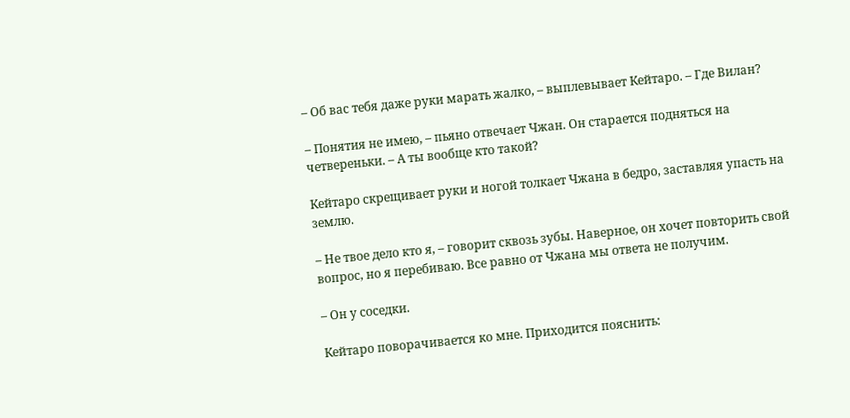– Об вас тебя даже руки марать жалко, – выплевывает Кейтаро. – Где Вилан?

– Понятия не имею, – пьяно отвечает Чжан. Он старается подняться на четвереньки. – А ты вообще кто такой?

Кейтаро скрещивает руки и ногой толкает Чжана в бедро, заставляя упасть на землю.

– Не твое дело кто я, – говорит сквозь зубы. Наверное, он хочет повторить свой вопрос, но я перебиваю. Все равно от Чжана мы ответа не получим.

– Он у соседки.

Кейтаро поворачивается ко мне. Приходится пояснить: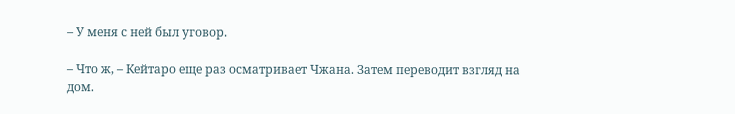– У меня с ней был уговор.

– Что ж, – Кейтаро еще раз осматривает Чжана. Затем переводит взгляд на дом.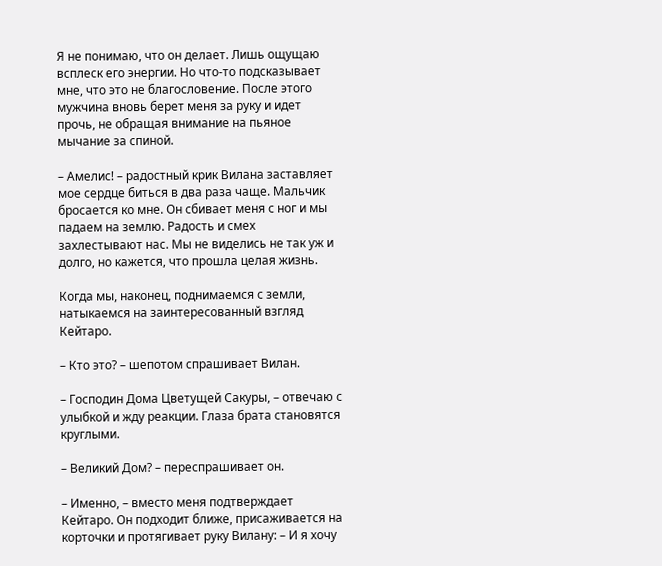Я не понимаю, что он делает. Лишь ощущаю всплеск его энергии. Но что-то подсказывает мне, что это не благословение. После этого мужчина вновь берет меня за руку и идет прочь, не обращая внимание на пьяное мычание за спиной.

– Амелис! – радостный крик Вилана заставляет мое сердце биться в два раза чаще. Мальчик бросается ко мне. Он сбивает меня с ног и мы падаем на землю. Радость и смех захлестывают нас. Мы не виделись не так уж и долго, но кажется, что прошла целая жизнь.

Когда мы, наконец, поднимаемся с земли, натыкаемся на заинтересованный взгляд Кейтаро.

– Кто это? – шепотом спрашивает Вилан.

– Господин Дома Цветущей Сакуры, – отвечаю с улыбкой и жду реакции. Глаза брата становятся круглыми.

– Великий Дом? – переспрашивает он.

– Именно, – вместо меня подтверждает Кейтаро. Он подходит ближе, присаживается на корточки и протягивает руку Вилану: – И я хочу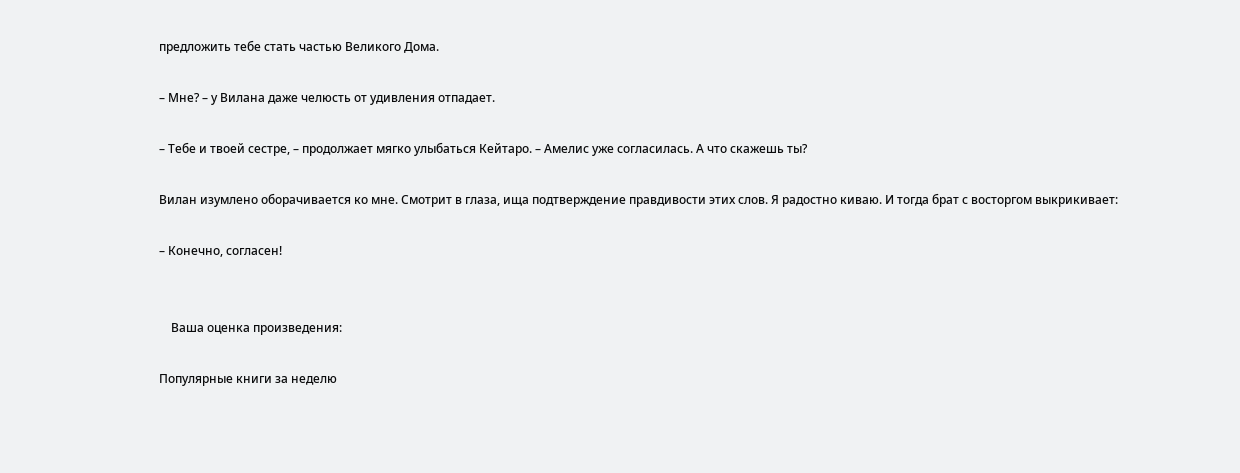предложить тебе стать частью Великого Дома.

– Мне? – у Вилана даже челюсть от удивления отпадает.

– Тебе и твоей сестре, – продолжает мягко улыбаться Кейтаро. – Амелис уже согласилась. А что скажешь ты?

Вилан изумлено оборачивается ко мне. Смотрит в глаза, ища подтверждение правдивости этих слов. Я радостно киваю. И тогда брат с восторгом выкрикивает:

– Конечно, согласен!


    Ваша оценка произведения:

Популярные книги за неделю